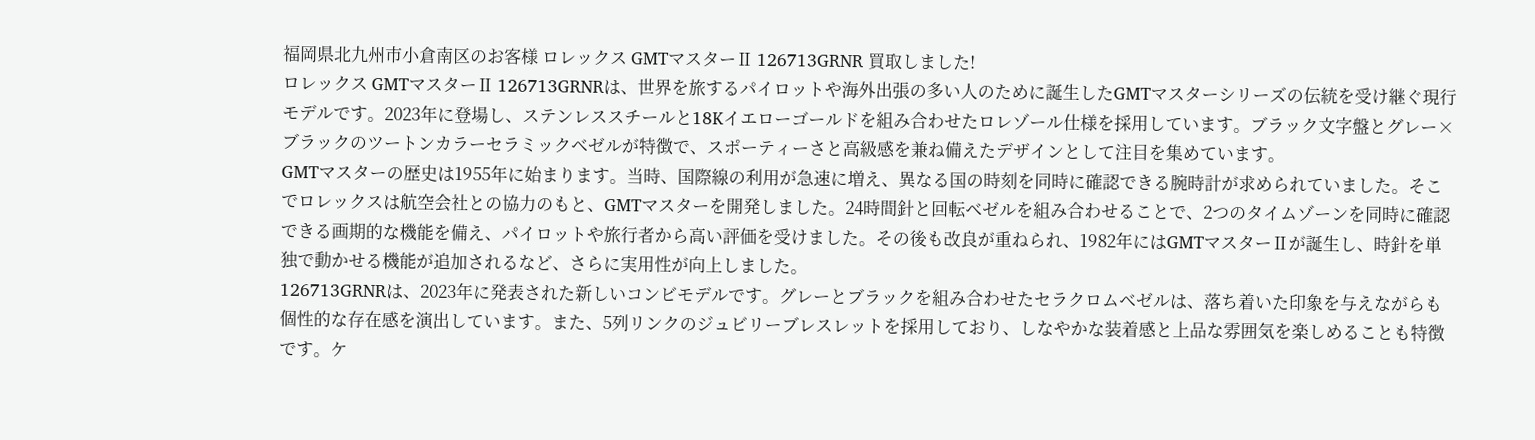福岡県北九州市小倉南区のお客様 ロレックス GMTマスターⅡ 126713GRNR 買取しました!
ロレックス GMTマスターⅡ 126713GRNRは、世界を旅するパイロットや海外出張の多い人のために誕生したGMTマスターシリーズの伝統を受け継ぐ現行モデルです。2023年に登場し、ステンレススチールと18Kイエローゴールドを組み合わせたロレゾール仕様を採用しています。ブラック文字盤とグレー×ブラックのツートンカラーセラミックベゼルが特徴で、スポーティーさと高級感を兼ね備えたデザインとして注目を集めています。
GMTマスターの歴史は1955年に始まります。当時、国際線の利用が急速に増え、異なる国の時刻を同時に確認できる腕時計が求められていました。そこでロレックスは航空会社との協力のもと、GMTマスターを開発しました。24時間針と回転ベゼルを組み合わせることで、2つのタイムゾーンを同時に確認できる画期的な機能を備え、パイロットや旅行者から高い評価を受けました。その後も改良が重ねられ、1982年にはGMTマスターⅡが誕生し、時針を単独で動かせる機能が追加されるなど、さらに実用性が向上しました。
126713GRNRは、2023年に発表された新しいコンビモデルです。グレーとブラックを組み合わせたセラクロムベゼルは、落ち着いた印象を与えながらも個性的な存在感を演出しています。また、5列リンクのジュビリーブレスレットを採用しており、しなやかな装着感と上品な雰囲気を楽しめることも特徴です。ケ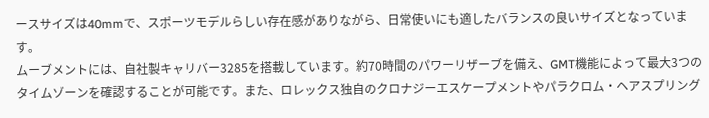ースサイズは40mmで、スポーツモデルらしい存在感がありながら、日常使いにも適したバランスの良いサイズとなっています。
ムーブメントには、自社製キャリバー3285を搭載しています。約70時間のパワーリザーブを備え、GMT機能によって最大3つのタイムゾーンを確認することが可能です。また、ロレックス独自のクロナジーエスケープメントやパラクロム・ヘアスプリング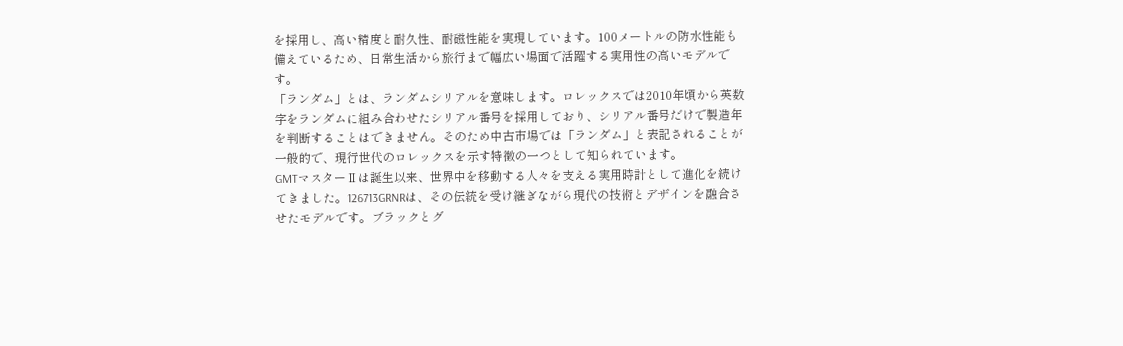を採用し、高い精度と耐久性、耐磁性能を実現しています。100メートルの防水性能も備えているため、日常生活から旅行まで幅広い場面で活躍する実用性の高いモデルです。
「ランダム」とは、ランダムシリアルを意味します。ロレックスでは2010年頃から英数字をランダムに組み合わせたシリアル番号を採用しており、シリアル番号だけで製造年を判断することはできません。そのため中古市場では「ランダム」と表記されることが一般的で、現行世代のロレックスを示す特徴の一つとして知られています。
GMTマスターⅡは誕生以来、世界中を移動する人々を支える実用時計として進化を続けてきました。126713GRNRは、その伝統を受け継ぎながら現代の技術とデザインを融合させたモデルです。ブラックとグ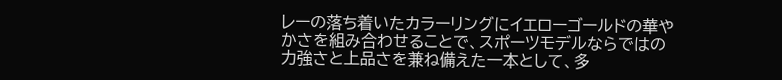レーの落ち着いたカラーリングにイエローゴールドの華やかさを組み合わせることで、スポーツモデルならではの力強さと上品さを兼ね備えた一本として、多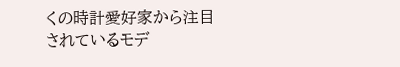くの時計愛好家から注目されているモデ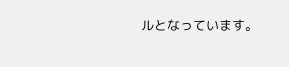ルとなっています。